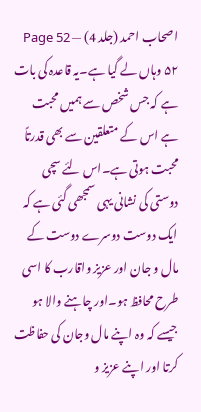اصحاب احمد (جلد 4) — Page 52
۵۲ وہاں لے گیا ہے۔یہ قاعدہ کی بات ہے کہ جس شخص سے ہمیں محبت ہے اس کے متعلقین سے بھی قدرتاً محبت ہوتی ہے۔اس لئے سچی دوستی کی نشانی یہی سمجھی گئی ہے کہ ایک دوست دوسرے دوست کے مال و جان اور عزیز واقارب کا اسی طرح محافظ ہو۔اور چاہنے والا ہو جیسے کہ وہ اپنے مال وجان کی حفاظت کرتا اور اپنے عزیز و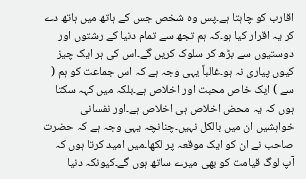اقارب کو چاہتا ہے۔پس وہ شخص جس کے ہاتھ میں ہاتھ دے کر یہ اقرار کیا ہو۔کہ ہم تجھ سے تمام دنیا کے رشتوں اور دوستیوں سے بڑھ کر سلوک کریں گے۔اس کی ہر ایک چیز کیوں پیاری نہ ہو۔غالباً یہی وجہ ہے کہ اس جماعت کو ہم ( سے ) ایک خاص محبت اور اخلاص ہے۔بلکہ میں کہہ سکتا ہوں کہ یہ محض اخلاص ہی اخلاص ہے۔اور نفسانی خواہشیں ان میں بالکل نہیں۔چنانچہ یہی وجہ ہے کہ حضرت صاحب نے ان کو ایک موقعہ پر لکھا۔میں امید کرتا ہوں کہ آپ لوگ قیامت کو بھی میرے ساتھ ہوں گے۔کیونکہ دنیا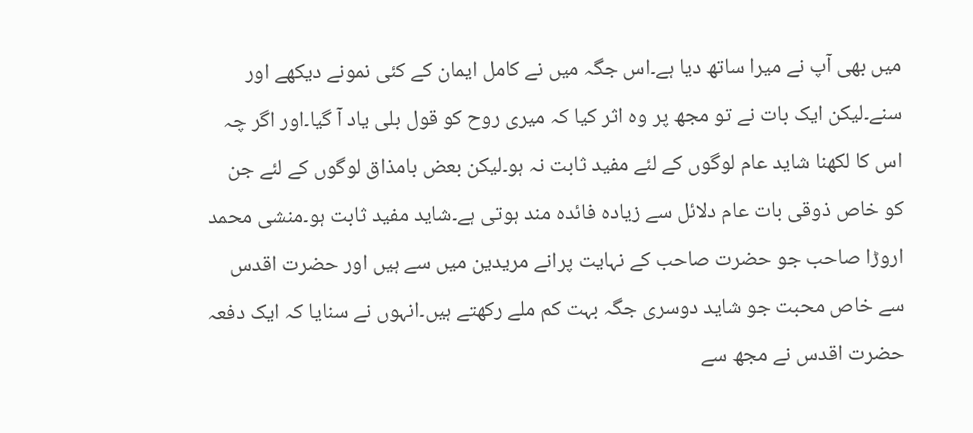میں بھی آپ نے میرا ساتھ دیا ہے۔اس جگہ میں نے کامل ایمان کے کئی نمونے دیکھے اور سنے۔لیکن ایک بات نے تو مجھ پر وہ اثر کیا کہ میری روح کو قول بلی یاد آ گیا۔اور اگر چہ اس کا لکھنا شاید عام لوگوں کے لئے مفید ثابت نہ ہو۔لیکن بعض بامذاق لوگوں کے لئے جن کو خاص ذوقی بات عام دلائل سے زیادہ فائدہ مند ہوتی ہے۔شاید مفید ثابت ہو۔منشی محمد اروڑا صاحب جو حضرت صاحب کے نہایت پرانے مریدین میں سے ہیں اور حضرت اقدس سے خاص محبت جو شاید دوسری جگہ بہت کم ملے رکھتے ہیں۔انہوں نے سنایا کہ ایک دفعہ حضرت اقدس نے مجھ سے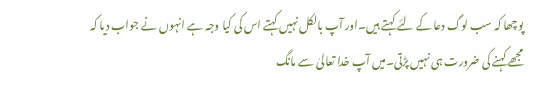پوچھا کہ سب لوگ دعا کے لئے کہتے ہیں۔اور آپ بالکل نہیں کہتے اس کی کیا وجہ ہے انہوں نے جواب دیا کہ مجھے کہنے کی ضرورت ہی نہیں پڑتی۔میں آپ خدا تعالیٰ سے مانگ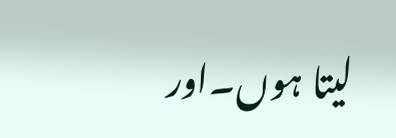لیتا ہوں۔اور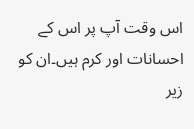اس وقت آپ پر اس کے احسانات اور کرم ہیں۔ان کو زیر